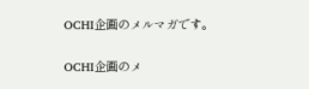OCHI企画のメルマガです。

OCHI企画のメ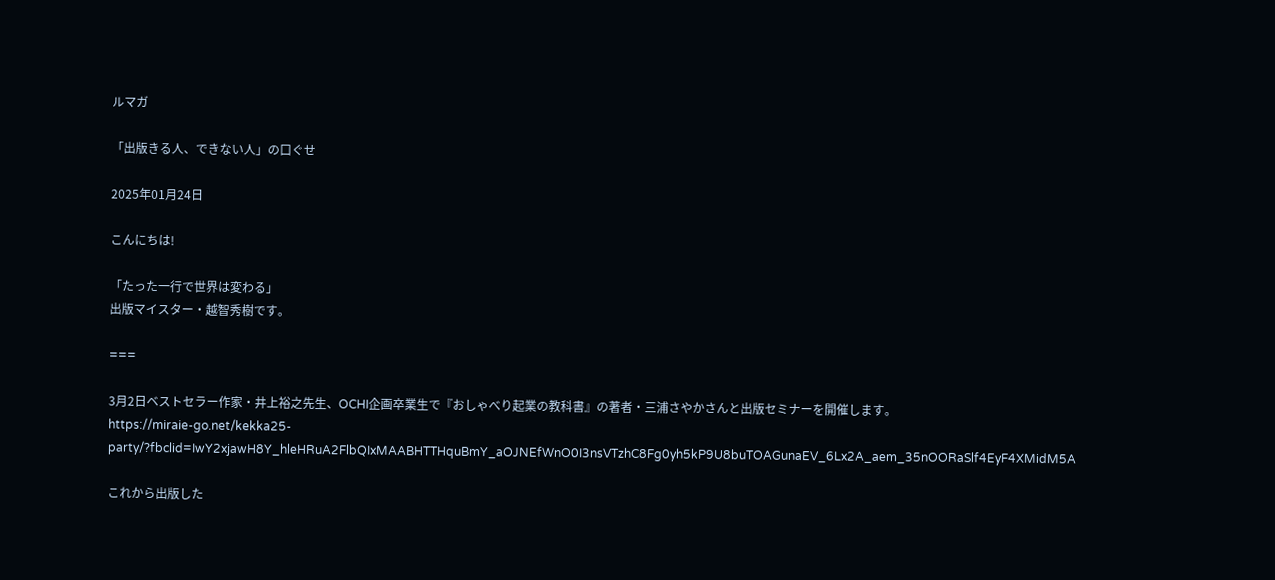ルマガ

「出版きる人、できない人」の口ぐせ

2025年01月24日

こんにちは!

「たった一行で世界は変わる」
出版マイスター・越智秀樹です。

===

3月2日ベストセラー作家・井上裕之先生、OCHI企画卒業生で『おしゃべり起業の教科書』の著者・三浦さやかさんと出版セミナーを開催します。
https://miraie-go.net/kekka25-party/?fbclid=IwY2xjawH8Y_hleHRuA2FlbQIxMAABHTTHquBmY_aOJNEfWnO0I3nsVTzhC8Fg0yh5kP9U8buTOAGunaEV_6Lx2A_aem_35nOORaSlf4EyF4XMidM5A

これから出版した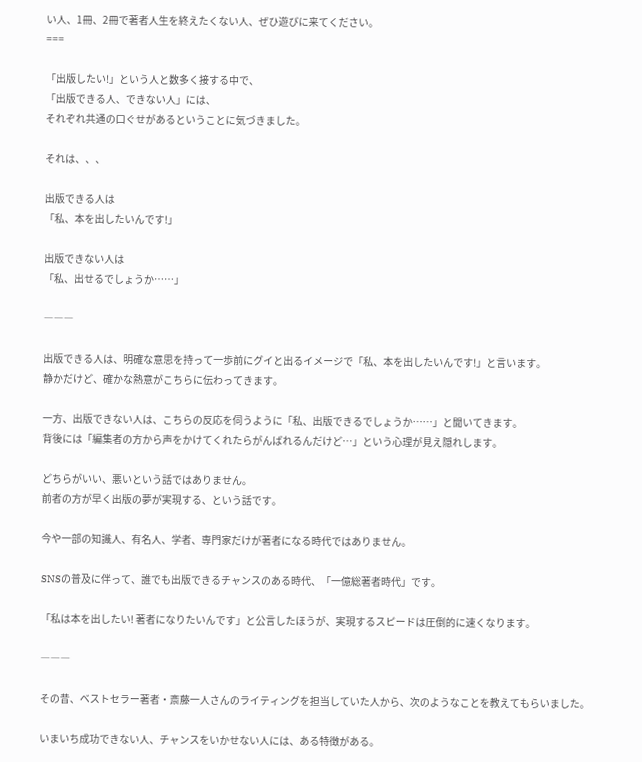い人、1冊、2冊で著者人生を終えたくない人、ぜひ遊びに来てください。
===

「出版したい!」という人と数多く接する中で、
「出版できる人、できない人」には、
それぞれ共通の口ぐせがあるということに気づきました。

それは、、、

出版できる人は
「私、本を出したいんです!」

出版できない人は
「私、出せるでしょうか……」

―――

出版できる人は、明確な意思を持って一歩前にグイと出るイメージで「私、本を出したいんです!」と言います。
静かだけど、確かな熱意がこちらに伝わってきます。

一方、出版できない人は、こちらの反応を伺うように「私、出版できるでしょうか……」と聞いてきます。
背後には「編集者の方から声をかけてくれたらがんばれるんだけど…」という心理が見え隠れします。

どちらがいい、悪いという話ではありません。
前者の方が早く出版の夢が実現する、という話です。

今や一部の知識人、有名人、学者、専門家だけが著者になる時代ではありません。

SNSの普及に伴って、誰でも出版できるチャンスのある時代、「一億総著者時代」です。

「私は本を出したい! 著者になりたいんです」と公言したほうが、実現するスピードは圧倒的に速くなります。

―――

その昔、ベストセラー著者・斎藤一人さんのライティングを担当していた人から、次のようなことを教えてもらいました。

いまいち成功できない人、チャンスをいかせない人には、ある特徴がある。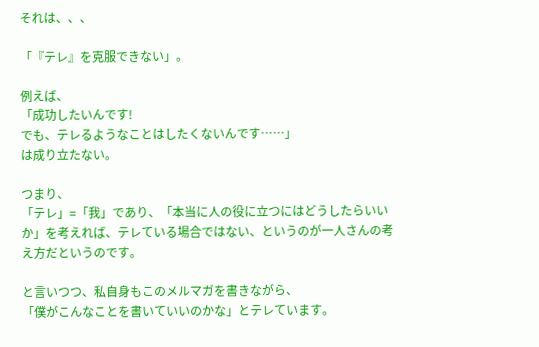それは、、、

「『テレ』を克服できない」。

例えば、
「成功したいんです!
でも、テレるようなことはしたくないんです……」
は成り立たない。

つまり、
「テレ」=「我」であり、「本当に人の役に立つにはどうしたらいいか」を考えれば、テレている場合ではない、というのが一人さんの考え方だというのです。

と言いつつ、私自身もこのメルマガを書きながら、
「僕がこんなことを書いていいのかな」とテレています。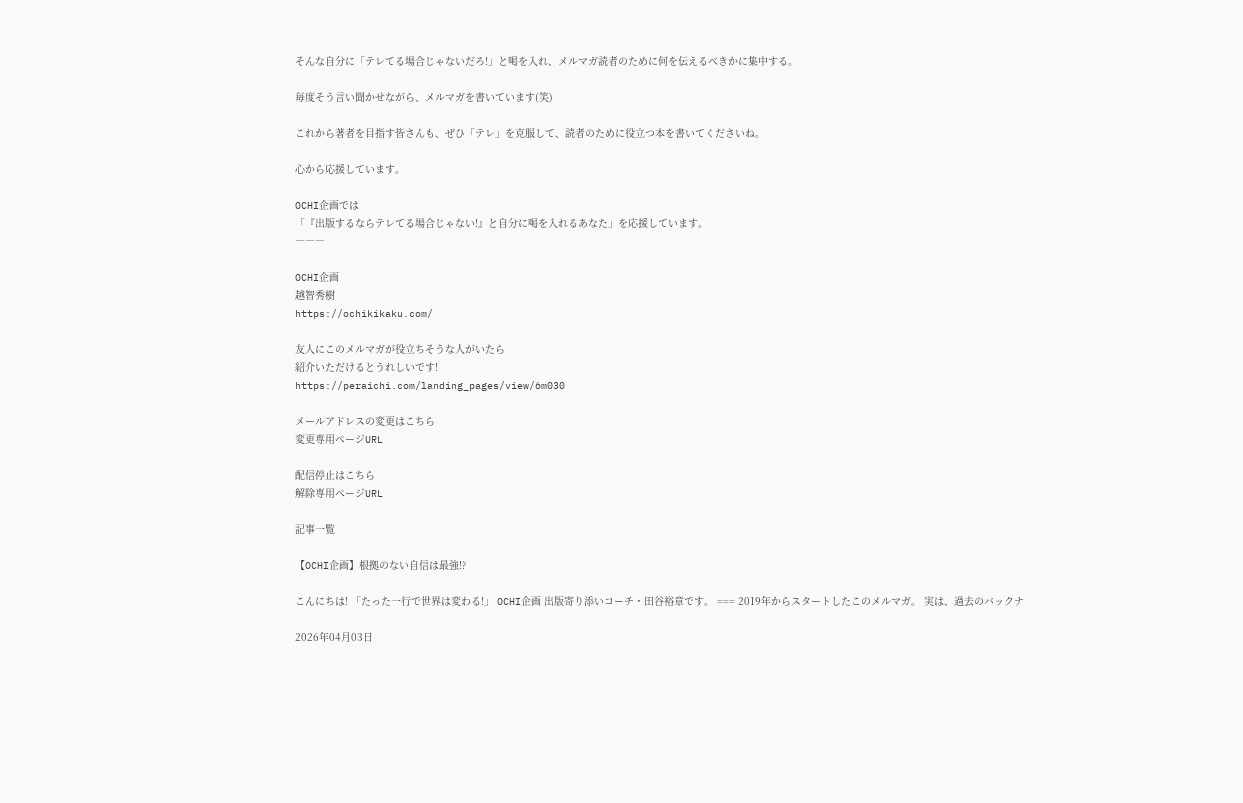そんな自分に「テレてる場合じゃないだろ!」と喝を入れ、メルマガ読者のために何を伝えるべきかに集中する。

毎度そう言い聞かせながら、メルマガを書いています(笑)

これから著者を目指す皆さんも、ぜひ「テレ」を克服して、読者のために役立つ本を書いてくださいね。

心から応援しています。

OCHI企画では
「『出版するならテレてる場合じゃない!』と自分に喝を入れるあなた」を応援しています。
―――

OCHI企画
越智秀樹
https://ochikikaku.com/

友人にこのメルマガが役立ちそうな人がいたら
紹介いただけるとうれしいです!
https://peraichi.com/landing_pages/view/6m030

メールアドレスの変更はこちら
変更専用ページURL

配信停止はこちら
解除専用ページURL

記事一覧

【OCHI企画】根拠のない自信は最強!?

こんにちは! 「たった一行で世界は変わる!」 OCHI企画 出版寄り添いコーチ・田谷裕章です。 === 2019年からスタートしたこのメルマガ。 実は、過去のバックナ

2026年04月03日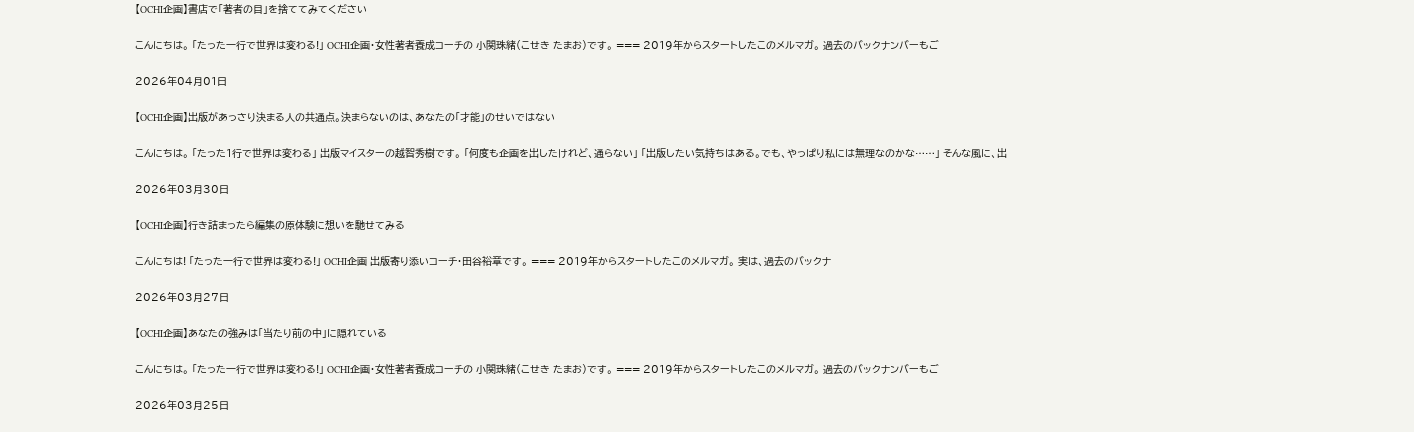【OCHI企画】書店で「著者の目」を捨ててみてください

こんにちは。 「たった一行で世界は変わる!」 OCHI企画・女性著者養成コーチの 小関珠緒(こせき たまお)です。 === 2019年からスタートしたこのメルマガ。 過去のバックナンバーもご

2026年04月01日

【OCHI企画】出版があっさり決まる人の共通点。決まらないのは、あなたの「才能」のせいではない

こんにちは。 「たった1行で世界は変わる」 出版マイスターの越智秀樹です。 「何度も企画を出したけれど、通らない」 「出版したい気持ちはある。でも、やっぱり私には無理なのかな……」 そんな風に、出

2026年03月30日

【OCHI企画】行き詰まったら編集の原体験に想いを馳せてみる

こんにちは! 「たった一行で世界は変わる!」 OCHI企画 出版寄り添いコーチ・田谷裕章です。 === 2019年からスタートしたこのメルマガ。 実は、過去のバックナ

2026年03月27日

【OCHI企画】あなたの強みは「当たり前の中」に隠れている

こんにちは。 「たった一行で世界は変わる!」 OCHI企画・女性著者養成コーチの 小関珠緒(こせき たまお)です。 === 2019年からスタートしたこのメルマガ。 過去のバックナンバーもご

2026年03月25日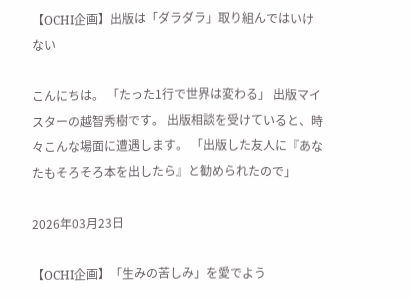【OCHI企画】出版は「ダラダラ」取り組んではいけない

こんにちは。 「たった1行で世界は変わる」 出版マイスターの越智秀樹です。 出版相談を受けていると、時々こんな場面に遭遇します。 「出版した友人に『あなたもそろそろ本を出したら』と勧められたので」

2026年03月23日

【OCHI企画】「生みの苦しみ」を愛でよう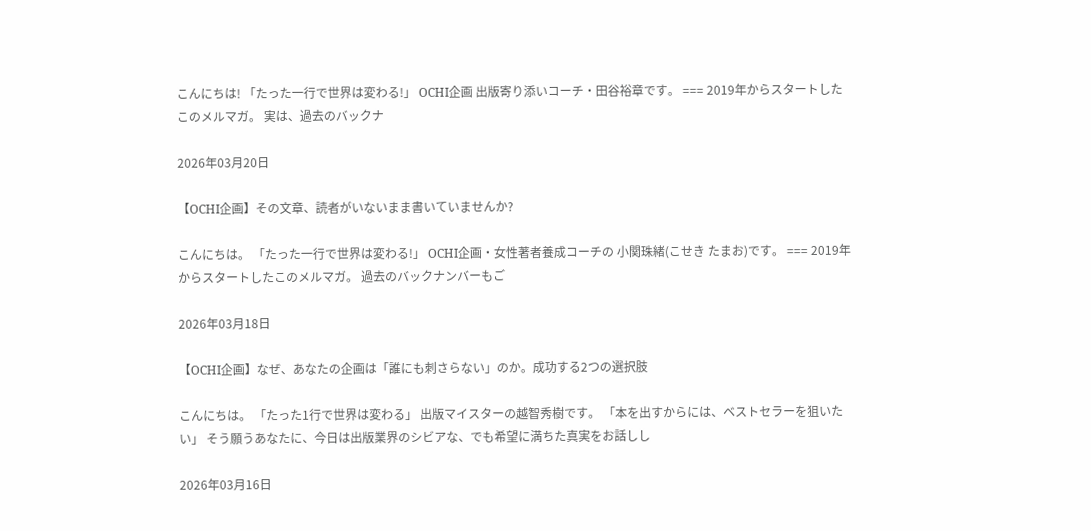こんにちは! 「たった一行で世界は変わる!」 OCHI企画 出版寄り添いコーチ・田谷裕章です。 === 2019年からスタートしたこのメルマガ。 実は、過去のバックナ

2026年03月20日

【OCHI企画】その文章、読者がいないまま書いていませんか?

こんにちは。 「たった一行で世界は変わる!」 OCHI企画・女性著者養成コーチの 小関珠緒(こせき たまお)です。 === 2019年からスタートしたこのメルマガ。 過去のバックナンバーもご

2026年03月18日

【OCHI企画】なぜ、あなたの企画は「誰にも刺さらない」のか。成功する2つの選択肢

こんにちは。 「たった1行で世界は変わる」 出版マイスターの越智秀樹です。 「本を出すからには、ベストセラーを狙いたい」 そう願うあなたに、今日は出版業界のシビアな、でも希望に満ちた真実をお話しし

2026年03月16日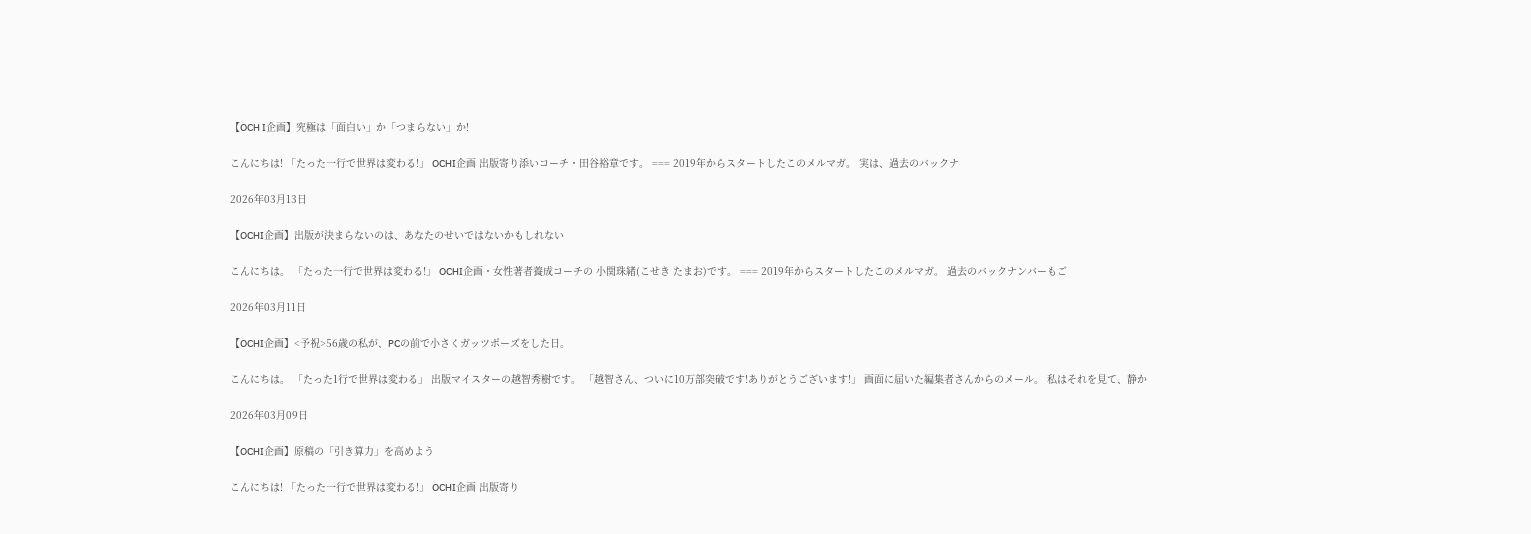【OCH I企画】究極は「面白い」か「つまらない」か!

こんにちは! 「たった一行で世界は変わる!」 OCHI企画 出版寄り添いコーチ・田谷裕章です。 === 2019年からスタートしたこのメルマガ。 実は、過去のバックナ

2026年03月13日

【OCHI企画】出版が決まらないのは、あなたのせいではないかもしれない

こんにちは。 「たった一行で世界は変わる!」 OCHI企画・女性著者養成コーチの 小関珠緒(こせき たまお)です。 === 2019年からスタートしたこのメルマガ。 過去のバックナンバーもご

2026年03月11日

【OCHI企画】<予祝>56歳の私が、PCの前で小さくガッツポーズをした日。

こんにちは。 「たった1行で世界は変わる」 出版マイスターの越智秀樹です。 「越智さん、ついに10万部突破です!ありがとうございます!」 画面に届いた編集者さんからのメール。 私はそれを見て、静か

2026年03月09日

【OCHI企画】原稿の「引き算力」を高めよう

こんにちは! 「たった一行で世界は変わる!」 OCHI企画 出版寄り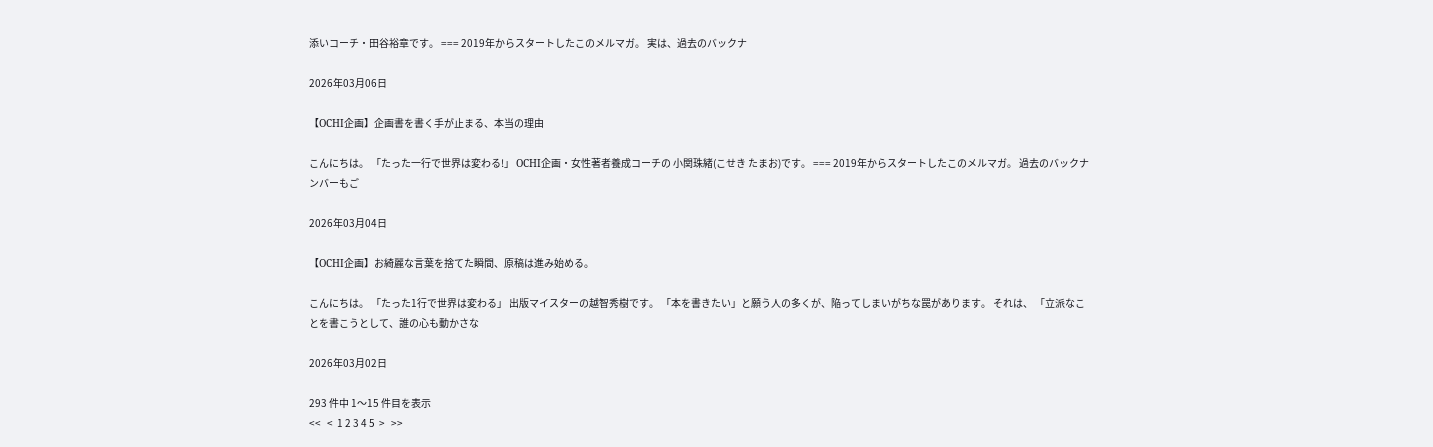添いコーチ・田谷裕章です。 === 2019年からスタートしたこのメルマガ。 実は、過去のバックナ

2026年03月06日

【OCHI企画】企画書を書く手が止まる、本当の理由

こんにちは。 「たった一行で世界は変わる!」 OCHI企画・女性著者養成コーチの 小関珠緒(こせき たまお)です。 === 2019年からスタートしたこのメルマガ。 過去のバックナンバーもご

2026年03月04日

【OCHI企画】お綺麗な言葉を捨てた瞬間、原稿は進み始める。

こんにちは。 「たった1行で世界は変わる」 出版マイスターの越智秀樹です。 「本を書きたい」と願う人の多くが、陥ってしまいがちな罠があります。 それは、 「立派なことを書こうとして、誰の心も動かさな

2026年03月02日

293 件中 1〜15 件目を表示
<<   <  1 2 3 4 5  >   >>